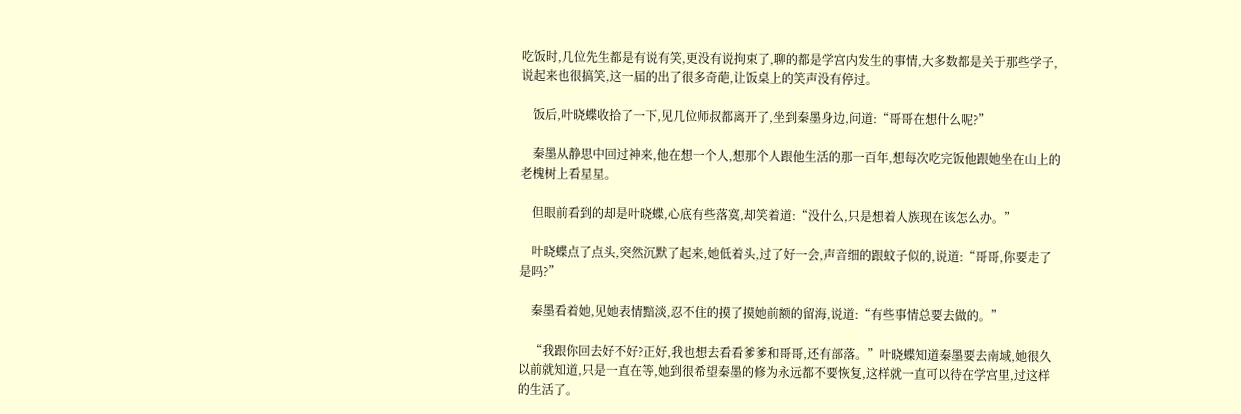吃饭时,几位先生都是有说有笑,更没有说拘束了,聊的都是学宫内发生的事情,大多数都是关于那些学子,说起来也很搞笑,这一届的出了很多奇葩,让饭桌上的笑声没有停过。

    饭后,叶晓蝶收拾了一下,见几位师叔都离开了,坐到秦墨身边,问道:“哥哥在想什么呢?”

    秦墨从静思中回过神来,他在想一个人,想那个人跟他生活的那一百年,想每次吃完饭他跟她坐在山上的老槐树上看星星。

    但眼前看到的却是叶晓蝶,心底有些落寞,却笑着道:“没什么,只是想着人族现在该怎么办。”

    叶晓蝶点了点头,突然沉默了起来,她低着头,过了好一会,声音细的跟蚊子似的,说道:“哥哥,你要走了是吗?”

    秦墨看着她,见她表情黯淡,忍不住的摸了摸她前额的留海,说道:“有些事情总要去做的。”

    “我跟你回去好不好?正好,我也想去看看爹爹和哥哥,还有部落。”叶晓蝶知道秦墨要去南域,她很久以前就知道,只是一直在等,她到很希望秦墨的修为永远都不要恢复,这样就一直可以待在学宫里,过这样的生活了。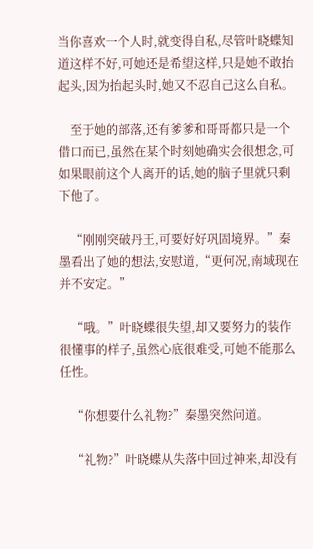当你喜欢一个人时,就变得自私,尽管叶晓蝶知道这样不好,可她还是希望这样,只是她不敢抬起头,因为抬起头时,她又不忍自己这么自私。

    至于她的部落,还有爹爹和哥哥都只是一个借口而已,虽然在某个时刻她确实会很想念,可如果眼前这个人离开的话,她的脑子里就只剩下他了。

    “刚刚突破丹王,可要好好巩固境界。”秦墨看出了她的想法,安慰道,“更何况,南域现在并不安定。”

    “哦。”叶晓蝶很失望,却又要努力的装作很懂事的样子,虽然心底很难受,可她不能那么任性。

    “你想要什么礼物?”秦墨突然问道。

    “礼物?”叶晓蝶从失落中回过神来,却没有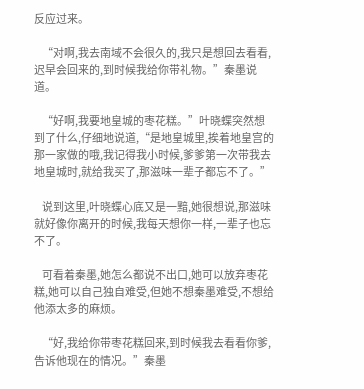反应过来。

    “对啊,我去南域不会很久的,我只是想回去看看,迟早会回来的,到时候我给你带礼物。”秦墨说道。

    “好啊,我要地皇城的枣花糕。”叶晓蝶突然想到了什么,仔细地说道,“是地皇城里,挨着地皇宫的那一家做的哦,我记得我小时候,爹爹第一次带我去地皇城时,就给我买了,那滋味一辈子都忘不了。”

    说到这里,叶晓蝶心底又是一黯,她很想说,那滋味就好像你离开的时候,我每天想你一样,一辈子也忘不了。

    可看着秦墨,她怎么都说不出口,她可以放弃枣花糕,她可以自己独自难受,但她不想秦墨难受,不想给他添太多的麻烦。

    “好,我给你带枣花糕回来,到时候我去看看你爹,告诉他现在的情况。”秦墨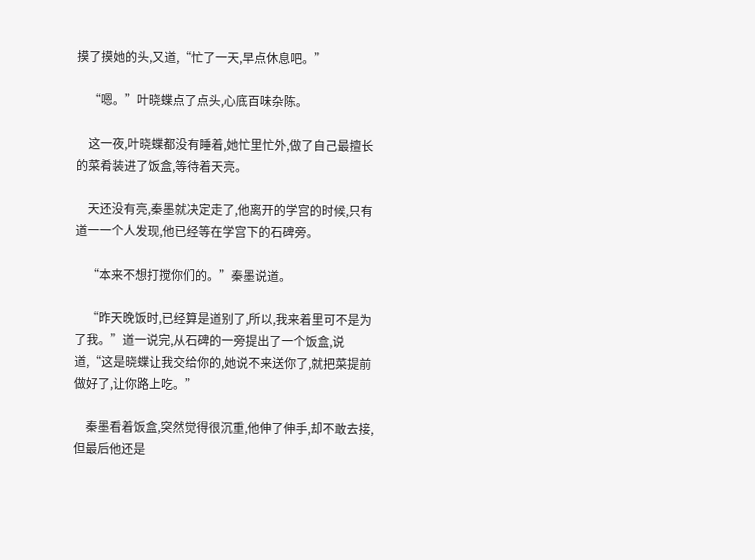摸了摸她的头,又道,“忙了一天,早点休息吧。”

    “嗯。”叶晓蝶点了点头,心底百味杂陈。

    这一夜,叶晓蝶都没有睡着,她忙里忙外,做了自己最擅长的菜肴装进了饭盒,等待着天亮。

    天还没有亮,秦墨就决定走了,他离开的学宫的时候,只有道一一个人发现,他已经等在学宫下的石碑旁。

    “本来不想打搅你们的。”秦墨说道。

    “昨天晚饭时,已经算是道别了,所以,我来着里可不是为了我。”道一说完,从石碑的一旁提出了一个饭盒,说道,“这是晓蝶让我交给你的,她说不来送你了,就把菜提前做好了,让你路上吃。”

    秦墨看着饭盒,突然觉得很沉重,他伸了伸手,却不敢去接,但最后他还是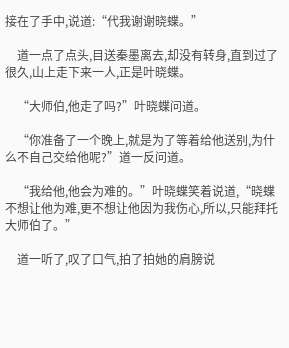接在了手中,说道:“代我谢谢晓蝶。”

    道一点了点头,目送秦墨离去,却没有转身,直到过了很久,山上走下来一人,正是叶晓蝶。

    “大师伯,他走了吗?”叶晓蝶问道。

    “你准备了一个晚上,就是为了等着给他送别,为什么不自己交给他呢?”道一反问道。

    “我给他,他会为难的。”叶晓蝶笑着说道,“晓蝶不想让他为难,更不想让他因为我伤心,所以,只能拜托大师伯了。”

    道一听了,叹了口气,拍了拍她的肩膀说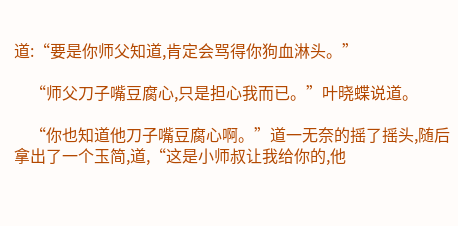道:“要是你师父知道,肯定会骂得你狗血淋头。”

    “师父刀子嘴豆腐心,只是担心我而已。”叶晓蝶说道。

    “你也知道他刀子嘴豆腐心啊。”道一无奈的摇了摇头,随后拿出了一个玉简,道,“这是小师叔让我给你的,他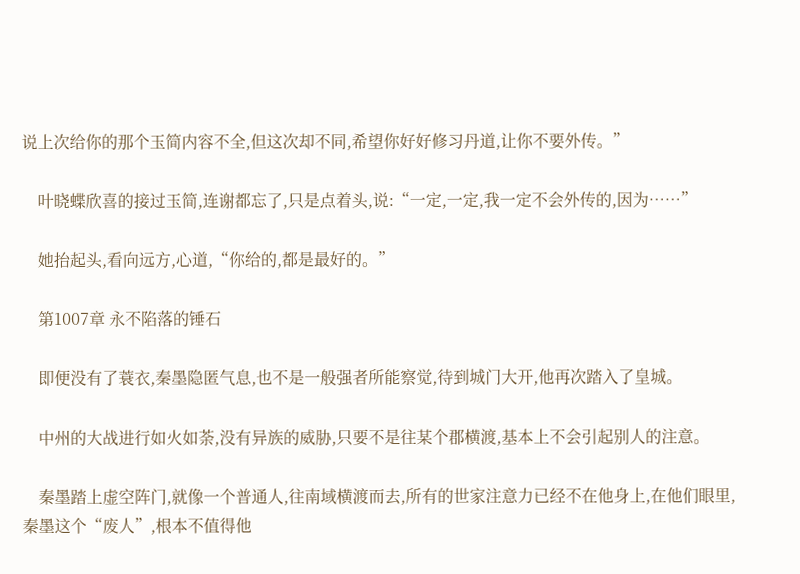说上次给你的那个玉简内容不全,但这次却不同,希望你好好修习丹道,让你不要外传。”

    叶晓蝶欣喜的接过玉简,连谢都忘了,只是点着头,说:“一定,一定,我一定不会外传的,因为……”

    她抬起头,看向远方,心道,“你给的,都是最好的。”

    第1007章 永不陷落的锤石

    即便没有了蓑衣,秦墨隐匿气息,也不是一般强者所能察觉,待到城门大开,他再次踏入了皇城。

    中州的大战进行如火如荼,没有异族的威胁,只要不是往某个郡横渡,基本上不会引起别人的注意。

    秦墨踏上虚空阵门,就像一个普通人,往南域横渡而去,所有的世家注意力已经不在他身上,在他们眼里,秦墨这个“废人”,根本不值得他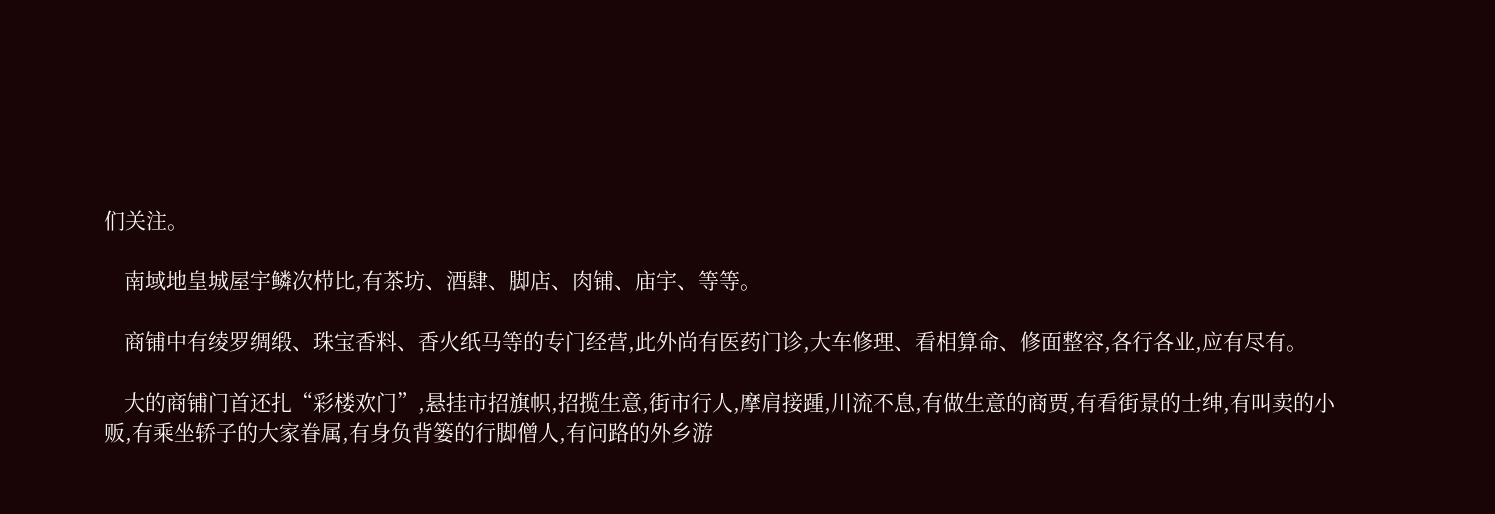们关注。

    南域地皇城屋宇鳞次栉比,有茶坊、酒肆、脚店、肉铺、庙宇、等等。

    商铺中有绫罗绸缎、珠宝香料、香火纸马等的专门经营,此外尚有医药门诊,大车修理、看相算命、修面整容,各行各业,应有尽有。

    大的商铺门首还扎“彩楼欢门”,悬挂市招旗帜,招揽生意,街市行人,摩肩接踵,川流不息,有做生意的商贾,有看街景的士绅,有叫卖的小贩,有乘坐轿子的大家眷属,有身负背篓的行脚僧人,有问路的外乡游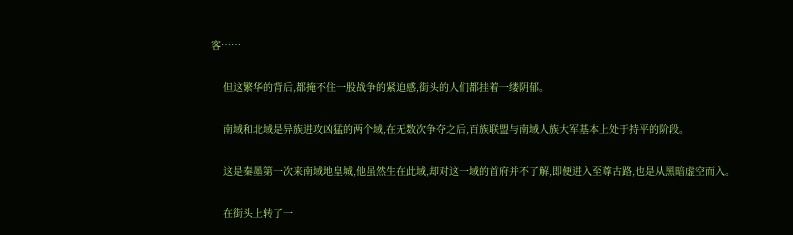客……

    但这繁华的背后,都掩不住一股战争的紧迫感,街头的人们都挂着一缕阴郁。

    南域和北域是异族进攻凶猛的两个域,在无数次争夺之后,百族联盟与南域人族大军基本上处于持平的阶段。

    这是秦墨第一次来南域地皇城,他虽然生在此域,却对这一域的首府并不了解,即便进入至尊古路,也是从黑暗虚空而入。

    在街头上转了一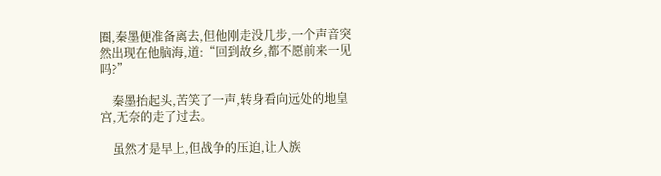圈,秦墨便准备离去,但他刚走没几步,一个声音突然出现在他脑海,道:“回到故乡,都不愿前来一见吗?”

    秦墨抬起头,苦笑了一声,转身看向远处的地皇宫,无奈的走了过去。

    虽然才是早上,但战争的压迫,让人族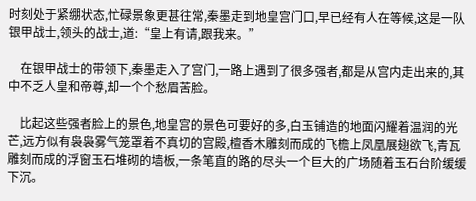时刻处于紧绷状态,忙碌景象更甚往常,秦墨走到地皇宫门口,早已经有人在等候,这是一队银甲战士,领头的战士,道:“皇上有请,跟我来。”

    在银甲战士的带领下,秦墨走入了宫门,一路上遇到了很多强者,都是从宫内走出来的,其中不乏人皇和帝尊,却一个个愁眉苦脸。

    比起这些强者脸上的景色,地皇宫的景色可要好的多,白玉铺造的地面闪耀着温润的光芒,远方似有袅袅雾气笼罩着不真切的宫殿,檀香木雕刻而成的飞檐上凤凰展翅欲飞,青瓦雕刻而成的浮窗玉石堆砌的墙板,一条笔直的路的尽头一个巨大的广场随着玉石台阶缓缓下沉。